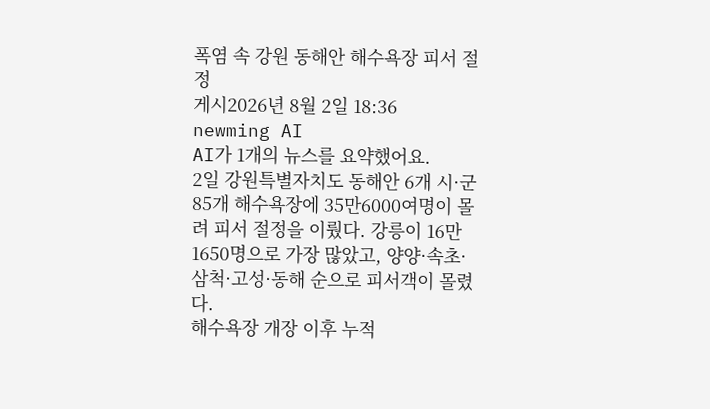폭염 속 강원 동해안 해수욕장 피서 절정
게시2026년 8월 2일 18:36
newming AI
AI가 1개의 뉴스를 요약했어요.
2일 강원특별자치도 동해안 6개 시·군 85개 해수욕장에 35만6000여명이 몰려 피서 절정을 이뤘다. 강릉이 16만1650명으로 가장 많았고, 양양·속초·삼척·고성·동해 순으로 피서객이 몰렸다.
해수욕장 개장 이후 누적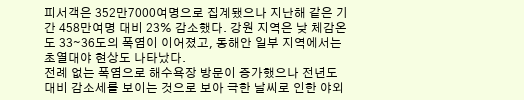피서객은 352만7000여명으로 집계됐으나 지난해 같은 기간 458만여명 대비 23% 감소했다. 강원 지역은 낮 체감온도 33∼36도의 폭염이 이어졌고, 동해안 일부 지역에서는 초열대야 현상도 나타났다.
전례 없는 폭염으로 해수욕장 방문이 증가했으나 전년도 대비 감소세를 보이는 것으로 보아 극한 날씨로 인한 야외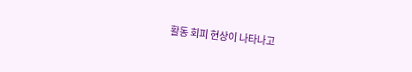활동 회피 현상이 나타나고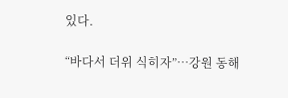있다.

“바다서 더위 식히자”…강원 동해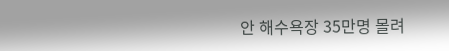안 해수욕장 35만명 몰려